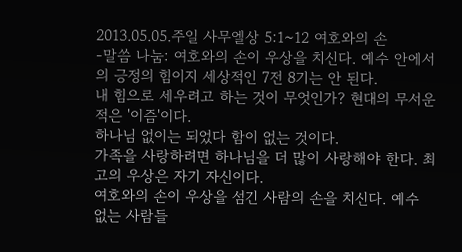2013.05.05.주일 사무엘상 5:1~12 여호와의 손
-말씀 나눔: 여호와의 손이 우상을 치신다. 예수 안에서의 긍정의 힘이지 세상적인 7전 8기는 안 된다.
내 힘으로 세우려고 하는 것이 무엇인가? 현대의 무서운 적은 '이즘'이다.
하나님 없이는 되었다 함이 없는 것이다.
가족을 사랑하려면 하나님을 더 많이 사랑해야 한다. 최고의 우상은 자기 자신이다.
여호와의 손이 우상을 섬긴 사람의 손을 치신다. 예수 없는 사람들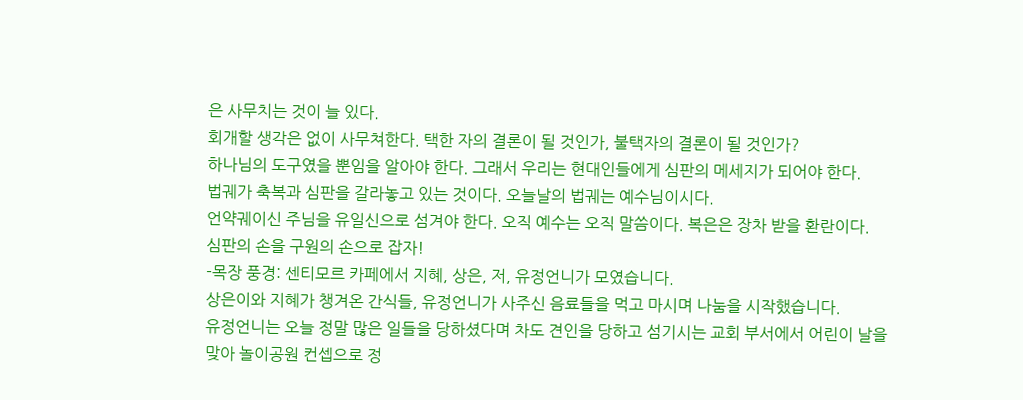은 사무치는 것이 늘 있다.
회개할 생각은 없이 사무쳐한다. 택한 자의 결론이 될 것인가, 불택자의 결론이 될 것인가?
하나님의 도구였을 뿐임을 알아야 한다. 그래서 우리는 현대인들에게 심판의 메세지가 되어야 한다.
법궤가 축복과 심판을 갈라놓고 있는 것이다. 오늘날의 법궤는 예수님이시다.
언약궤이신 주님을 유일신으로 섬겨야 한다. 오직 예수는 오직 말씀이다. 복은은 장차 받을 환란이다.
심판의 손을 구원의 손으로 잡자!
-목장 풍경: 센티모르 카페에서 지혜, 상은, 저, 유정언니가 모였습니다.
상은이와 지혜가 챙겨온 간식들, 유정언니가 사주신 음료들을 먹고 마시며 나눔을 시작했습니다.
유정언니는 오늘 정말 많은 일들을 당하셨다며 차도 견인을 당하고 섬기시는 교회 부서에서 어린이 날을
맞아 놀이공원 컨셉으로 정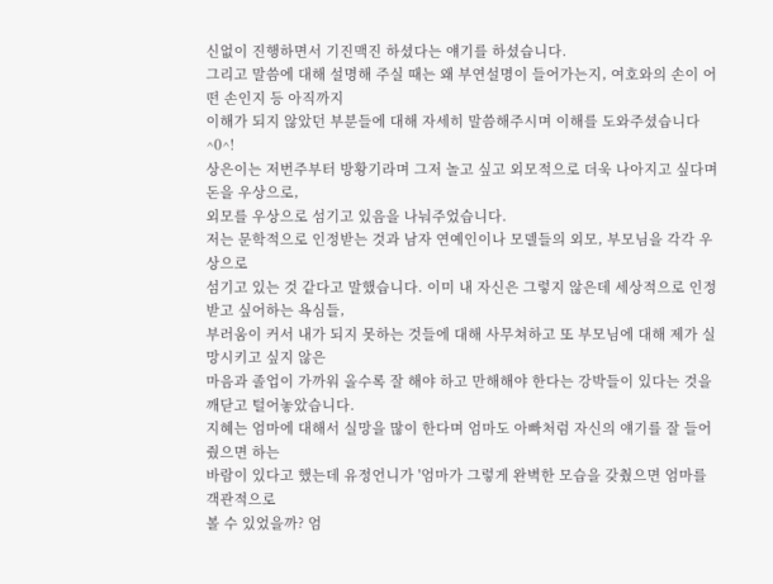신없이 진행하면서 기진맥진 하셨다는 얘기를 하셨습니다.
그리고 말씀에 대해 설명해 주실 때는 왜 부연설명이 들어가는지, 여호와의 손이 어떤 손인지 등 아직까지
이해가 되지 않았던 부분들에 대해 자세히 말씀해주시며 이해를 도와주셨습니다^0^!
상은이는 저번주부터 방황기라며 그저 놀고 싶고 외모적으로 더욱 나아지고 싶다며 돈을 우상으로,
외모를 우상으로 섬기고 있음을 나눠주었습니다.
저는 문학적으로 인정받는 것과 남자 연예인이나 모델들의 외모, 부모님을 각각 우상으로
섬기고 있는 것 같다고 말했습니다. 이미 내 자신은 그렇지 않은데 세상적으로 인정받고 싶어하는 욕심들,
부러움이 커서 내가 되지 못하는 것들에 대해 사무쳐하고 또 부모님에 대해 제가 실망시키고 싶지 않은
마음과 졸업이 가까워 올수록 잘 해야 하고 만해해야 한다는 강박들이 있다는 것을 깨닫고 털어놓았습니다.
지혜는 엄마에 대해서 실망을 많이 한다며 엄마도 아빠처럼 자신의 얘기를 잘 들어줬으면 하는
바람이 있다고 했는데 유정언니가 '엄마가 그렇게 완벽한 모습을 갖췄으면 엄마를 객관적으로
볼 수 있었을까? 엄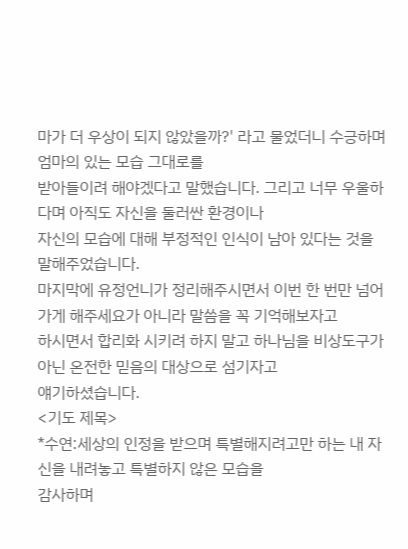마가 더 우상이 되지 않았을까?' 라고 물었더니 수긍하며 엄마의 있는 모습 그대로를
받아들이려 해야겠다고 말했습니다. 그리고 너무 우울하다며 아직도 자신을 둘러싼 환경이나
자신의 모습에 대해 부정적인 인식이 남아 있다는 것을 말해주었습니다.
마지막에 유정언니가 정리해주시면서 이번 한 번만 넘어가게 해주세요가 아니라 말씀을 꼭 기억해보자고
하시면서 합리화 시키려 하지 말고 하나님을 비상도구가 아닌 온전한 믿음의 대상으로 섬기자고
얘기하셨습니다.
<기도 제목>
*수연:세상의 인정을 받으며 특별해지려고만 하는 내 자신을 내려놓고 특별하지 않은 모습을
감사하며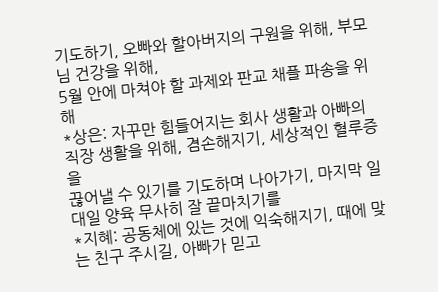기도하기, 오빠와 할아버지의 구원을 위해, 부모님 건강을 위해,
5월 안에 마쳐야 할 과제와 판교 채플 파송을 위해
*상은: 자꾸만 힘들어지는 회사 생활과 아빠의 직장 생활을 위해, 겸손해지기, 세상적인 혈루증을
끊어낼 수 있기를 기도하며 나아가기, 마지막 일대일 양육 무사히 잘 끝마치기를
*지혜: 공동체에 있는 것에 익숙해지기, 때에 맞는 친구 주시길, 아빠가 믿고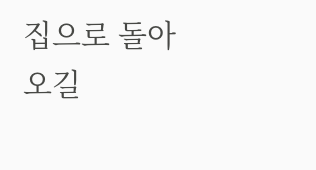집으로 돌아오길